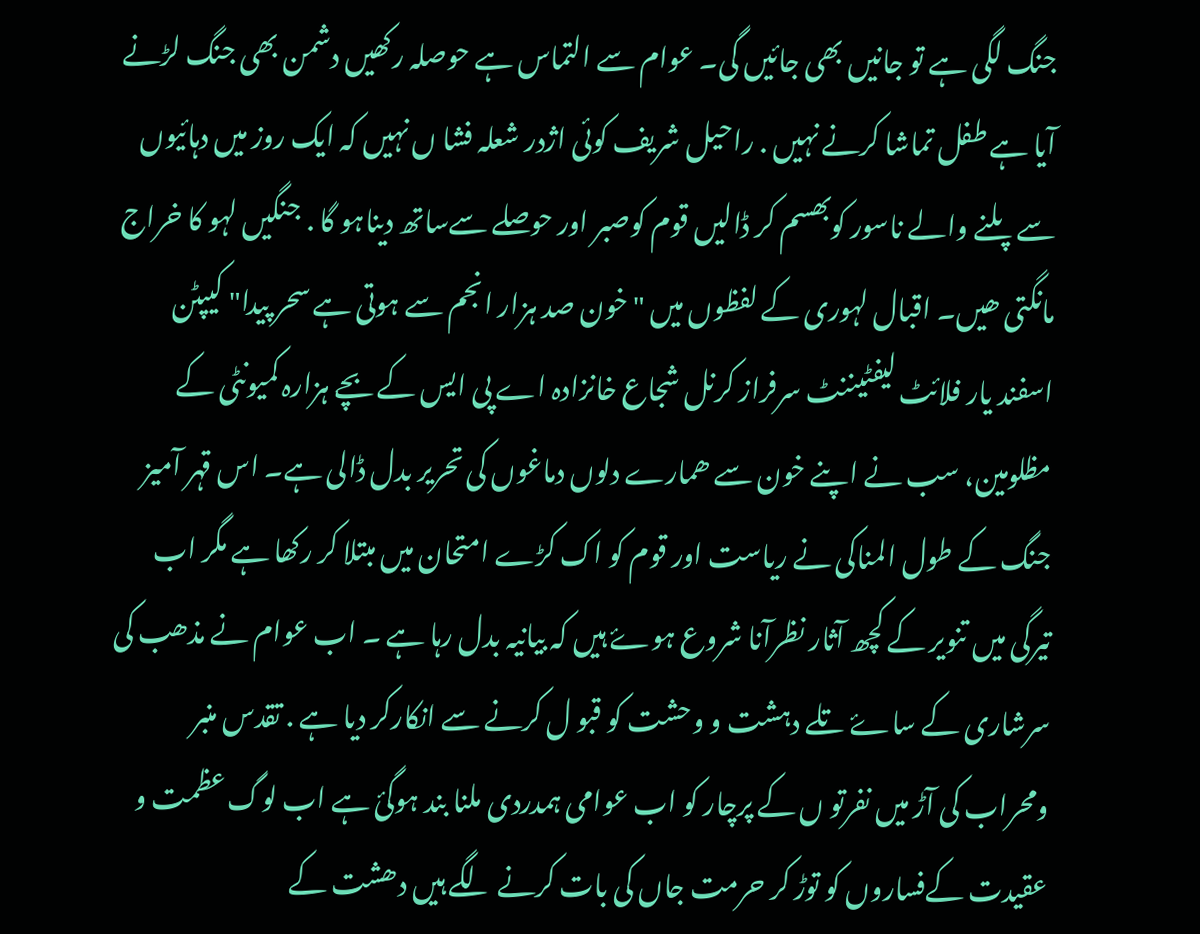جنگ لگی ہے تو جانیں بھی جائیں گی۔ عوام سے التماس ہے حوصلہ رکھیں دشمن بھی جنگ لڑنے آیا ہے طفل تماشا کرنے نہیں . راحیل شریف کوئی اژدر شعلہ فشا ں نہیں کہ ایک روز میں دہائیوں سے پلنے والے ناسور کوبھسم کر ڈالیں قوم کوصبر اور حوصلے سےساتھ دیناہو گا . جنگیں لہو کا خراج مانگتی ھیں۔ اقبال لہوری کے لفظوں میں "خون صد ہزار انجم سے ہوتی ہے سحر پیدا" کیپٹن اسفند یار فلائٹ لیفٹیننٹ سرفراز کرنل شجاع خانزادہ اے پی ایس کے بچے ہزارہ کمیونٹی کے مظلومین، سب نے اپنے خون سے ھمارے دلوں دماغوں کی تحریر بدل ڈالی ہے۔ اس قہر آمیز جنگ کے طول المناکی نے ریاست اور قوم کو اک کڑے امتحان میں مبتلا کر رکھا ہے مگر اب تیرگی میں تنویر کے کچھ آثار نظرآنا شروع ہوۓ ہیں کہ بیانیہ بدل رہا ہے ۔ اب عوام نے مذھب کی سرشاری کے ساۓ تلے دہشت و وحشت کو قبو ل کرنے سے انکارکر دیا ہے . تقدس منبر ومحراب کی آڑ میں نفرتو ں کے پرچار کو اب عوامی ہمدردی ملنا بند ہوگئ ہے اب لوگ عظمت و عقیدت کےفساروں کو توڑ کر حرمت جاں کی بات کرنے لگے ہیں دھشت کے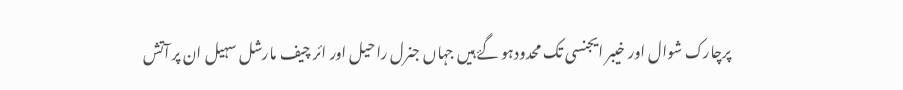پرچارک شوال اور خیبر ایجنسی تک محدودہو گۓ ہیں جہاں جنرل راحیل اور ائر چیف مارشل سہیل ان پر آتش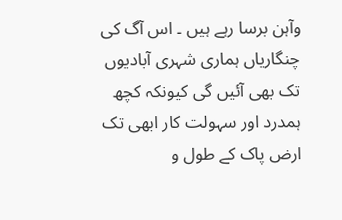وآہن برسا رہے ہیں ۔ اس آگ کی چنگاریاں ہماری شہری آبادیوں تک بھی آئیں گی کیونکہ کچھ ہمدرد اور سہولت کار ابھی تک ارض پاک کے طول و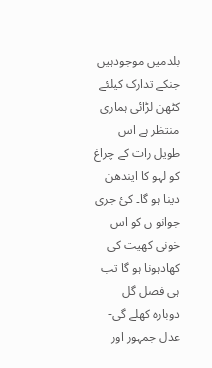بلدمیں موجودہیں جنکے تدارک کیلئے کٹھن لڑائی ہماری منتظر ہے اس طویل رات کے چراغ کو لہو کا ایندھن دینا ہو گا۔ کئ جری جوانو ں کو اس خونی کھیت کی کھادہونا ہو گا تب ہی فصل گل دوبارہ کھلے گی-
عدل جمہور اور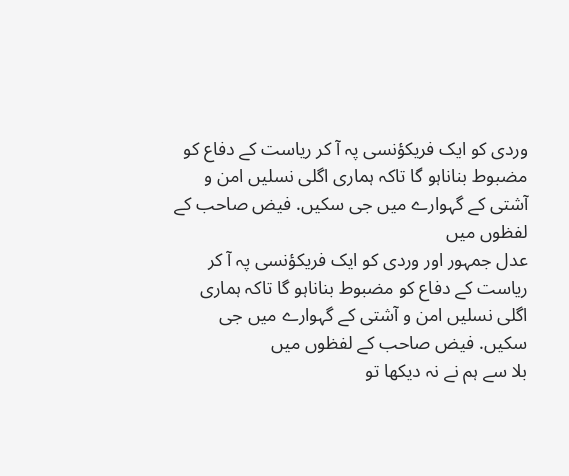وردی کو ایک فریکؤنسی پہ آ کر ریاست کے دفاع کو مضبوط بناناہو گا تاکہ ہماری اگلی نسلیں امن و آشتی کے گہوارے میں جی سکیں. فیض صاحب کے لفظوں میں
عدل جمہور اور وردی کو ایک فریکؤنسی پہ آ کر ریاست کے دفاع کو مضبوط بناناہو گا تاکہ ہماری اگلی نسلیں امن و آشتی کے گہوارے میں جی سکیں. فیض صاحب کے لفظوں میں
بلا سے ہم نے نہ دیکھا تو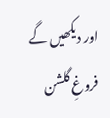اور دیکھیں گے
فروغِ گلشن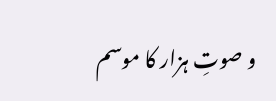و صوتِ ہزار کا موسم